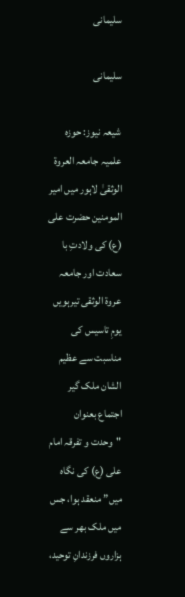سلیمانی

سلیمانی

شیعہ نیوز: حوزہ علمیہ جامعہ العروة الوثقیٰ لاہور میں امیر المومنین حضرت علی (ع) کی ولادتِ با سعادت اور جامعہ عروۃ الوثقی تیرہویں یومِ تاسیس کی مناسبت سے عظیم الشان ملک گیر اجتماع بعنوان "وحدت و تفرقہ امام علی (ع) کی نگاہ میں” منعقد ہوا، جس میں ملک بھر سے ہزاروں فرزندانِ توحید،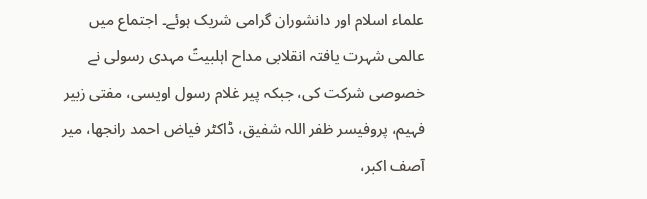علماء اسلام اور دانشوران گرامی شریک ہوئے۔ اجتماع میں عالمی شہرت یافتہ انقلابی مداح اہلبیتؑ مہدی رسولی نے خصوصی شرکت کی، جبکہ پیر غلام رسول اویسی، مفتی زبیر فہیم، پروفیسر ظفر اللہ شفیق، ڈاکٹر فیاض احمد رانجھا، میر آصف اکبر،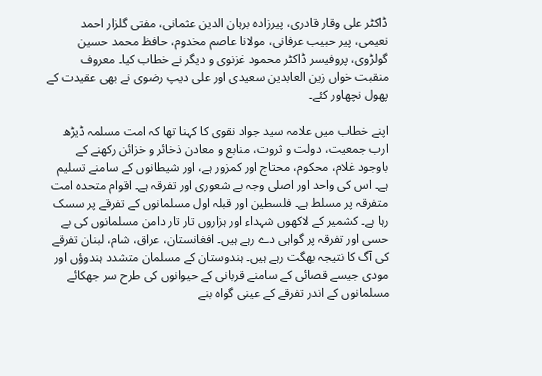ڈاکٹر علی وقار قادری، پیرزادہ برہان الدین عثمانی، مفتی گلزار احمد نعیمی، پیر حبیب عرفانی، مولانا عاصم مخدوم، حافظ محمد حسین گولڑوی، پروفیسر ڈاکٹر محمود غزنوی و دیگر نے خطاب کیا۔ معروف منقبت خواں زین العابدین سعیدی اور علی دیپ رضوی نے بھی عقیدت کے پھول نچھاور کئے۔

اپنے خطاب میں علامہ سید جواد نقوی کا کہنا تھا کہ امت مسلمہ ڈیڑھ ارب جمعیت، دولت و ثروت، منابع و معادن ذخائر و خزائن رکھنے کے باوجود غلام، محکوم، محتاج اور کمزور ہے، اور شیطانوں کے سامنے تسلیم ہے۔ اس کی واحد اور اصلی وجہ بے شعوری اور تفرقہ ہے۔ اقوام متحدہ امت متفرقہ پر مسلط ہے۔ فلسطین اور قبلہ اول مسلمانوں کے تفرقے پر سسک رہا ہے۔ کشمیر کے لاکھوں شہداء اور ہزاروں تار تار دامن مسلمانوں کی بے حسی اور تفرقہ پر گواہی دے رہے ہیں۔ افغانستان، عراق، شام، لبنان تفرقے کی آگ کا نتیجہ بھگت رہے ہیں۔ ہندوستان کے مسلمان متشدد ہندوؤں اور مودی جیسے قصائی کے سامنے قربانی کے حیوانوں کی طرح سر جھکائے مسلمانوں کے اندر تفرقے کے عینی گواہ بنے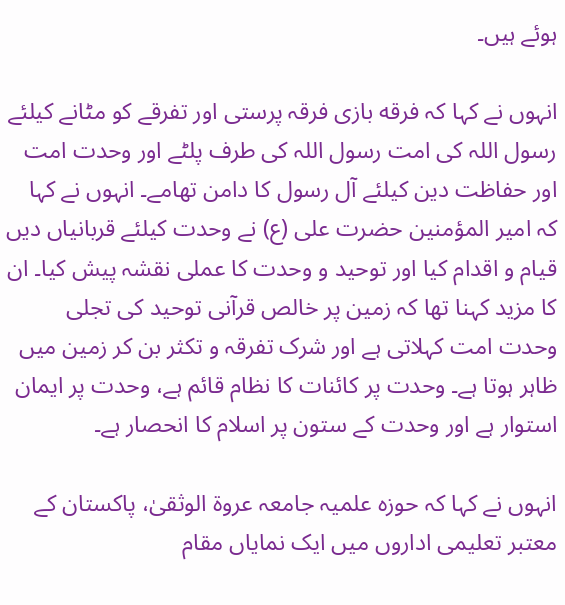ہوئے ہیں۔

انہوں نے کہا کہ فرقه بازی فرقہ پرستی اور تفرقے کو مٹانے کیلئے رسول اللہ کی امت رسول اللہ کی طرف پلٹے اور وحدت امت اور حفاظت دین کیلئے آل رسول کا دامن تھامے۔ انہوں نے کہا کہ امیر المؤمنین حضرت علی (ع) نے وحدت کیلئے قربانیاں دیں قیام و اقدام کیا اور توحید و وحدت کا عملی نقشہ پیش کیا۔ ان کا مزید کہنا تھا کہ زمین پر خالص قرآنی توحید کی تجلی وحدت امت کہلاتی ہے اور شرک تفرقہ و تکثر بن کر زمین میں ظاہر ہوتا ہے۔ وحدت پر کائنات کا نظام قائم ہے، وحدت پر ایمان استوار ہے اور وحدت کے ستون پر اسلام کا انحصار ہے۔

انہوں نے کہا کہ حوزہ علمیہ جامعہ عروۃ الوثقیٰ، پاکستان کے معتبر تعلیمی اداروں میں ایک نمایاں مقام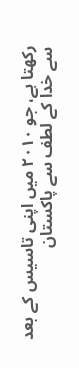رکھتا ہے، جو ٢٠١٠ میں اپنی تاسیس کے بعد سے خدا کے لطف سے پاکستان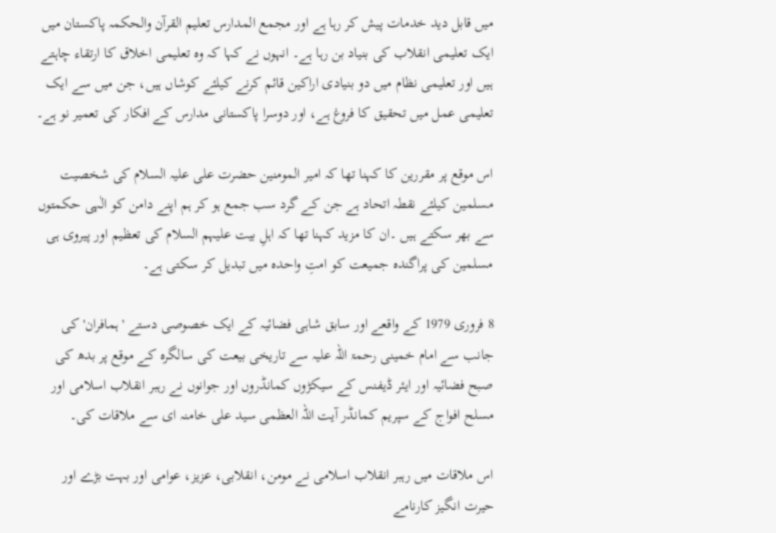میں قابل دید خدمات پیش کر رہا ہے اور مجمع المدارس تعلیم القرآن والحکمہ پاکستان میں ایک تعلیمی انقلاب کی بنیاد بن رہا ہے۔ انہوں نے کہا کہ وہ تعلیمی اخلاق کا ارتقاء چاہتے ہیں اور تعلیمی نظام میں دو بنیادی اراکین قائم کرنے کیلئے کوشاں ہیں، جن میں سے ایک تعلیمی عمل میں تحقیق کا فروغ ہے، اور دوسرا پاکستانی مدارس کے افکار کی تعمیر نو ہے۔

اس موقع پر مقررین کا کہنا تھا کہ امیر المومنین حضرت علی علیہ السلام کی شخصیت مسلمین کیلئے نقطہ اتحاد ہے جن کے گرد سب جمع ہو کر ہم اپنے دامن کو الٰہی حکمتوں سے بھر سکتے ہیں ۔ان کا مزید کہنا تھا کہ اہلِ بیت علیہم السلام کی تعظیم اور پیروی ہی مسلمین کی پراگندہ جمیعت کو امتِ واحدہ میں تبدیل کر سکتی ہے۔

8 فروری 1979 کے واقعے اور سابق شاہی فضائيہ کے ایک خصوصی دستے 'ہمافران' کی جانب سے امام خمینی رحمۃ اللہ علیہ سے تاریخی بیعت کی سالگرہ کے موقع پر بدھ کی صبح فضائيہ اور ایئر ڈیفنس کے سیکڑوں کمانڈروں اور جوانوں نے رہبر انقلاب اسلامی اور مسلح افواج کے سپریم کمانڈر آيت اللہ العظمی سید علی خامنہ ای سے ملاقات کی۔

اس ملاقات میں رہبر انقلاب اسلامی نے مومن، انقلابی، عزیز، عوامی اور بہت بڑے اور حیرت انگیز کارنامے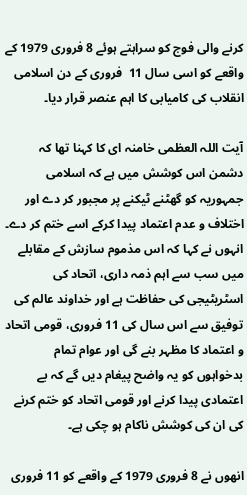کرنے والی فوج کو سراہتے ہوئے 8 فروری 1979 کے واقعے کو اسی سال 11  فروری کے دن اسلامی انقلاب کی کامیابی کا اہم عنصر قرار دیا۔

آيت اللہ العظمی خامنہ ای کا کہنا تھا کہ دشمن اس کوشش میں ہے کہ اسلامی جمہوریہ کو گھٹنے ٹیکنے پر مجبور کر دے اور اختلاف و عدم اعتماد پیدا کرکے اسے ختم کر دے۔ انہوں نے کہا کہ اس مذموم سازش کے مقابلے میں سب سے اہم ذمہ داری، اتحاد کی اسٹریٹیجی کی حفاظت ہے اور خداوند عالم کی توفیق سے اس سال کی 11 فروری، قومی اتحاد و اعتماد کا مظہر بنے گی اور عوام تمام بدخواہوں کو یہ واضح پیغام دیں گے کہ بے اعتمادی پیدا کرنے اور قومی اتحاد کو ختم کرنے کی ان کی کوشش ناکام ہو چکی ہے۔

انھوں نے 8 فروری 1979 کے واقعے کو 11 فروری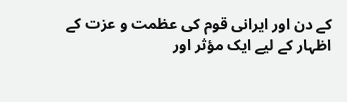کے دن اور ایرانی قوم کی عظمت و عزت کے اظہار کے لیے ایک مؤثر اور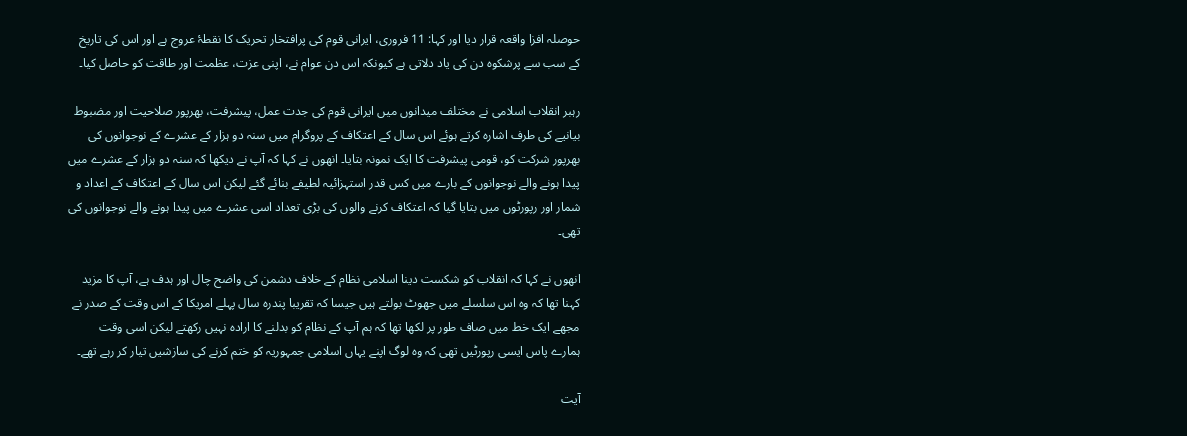حوصلہ افزا واقعہ قرار دیا اور کہا: 11 فروری، ایرانی قوم کی پرافتخار تحریک کا نقطۂ عروج ہے اور اس کی تاریخ کے سب سے پرشکوہ دن کی یاد دلاتی ہے کیونکہ اس دن عوام نے، اپنی عزت، عظمت اور طاقت کو حاصل کیا۔

رہبر انقلاب اسلامی نے مختلف میدانوں میں ایرانی قوم کی جدت عمل، پیشرفت، بھرپور صلاحیت اور مضبوط بیانیے کی طرف اشارہ کرتے ہوئے اس سال کے اعتکاف کے پروگرام میں سنہ دو ہزار کے عشرے کے نوجوانوں کی بھرپور شرکت کو، قومی پیشرفت کا ایک نمونہ بتایا۔ انھوں نے کہا کہ آپ نے دیکھا کہ سنہ دو ہزار کے عشرے میں پیدا ہونے والے نوجوانوں کے بارے میں کس قدر استہزائيہ لطیفے بنائے گئے لیکن اس سال کے اعتکاف کے اعداد و شمار اور رپورٹوں میں بتایا گيا کہ اعتکاف کرنے والوں کی بڑی تعداد اسی عشرے میں پیدا ہونے والے نوجوانوں کی تھی۔

انھوں نے کہا کہ انقلاب کو شکست دینا اسلامی نظام کے خلاف دشمن کی واضح چال اور ہدف ہے، آپ کا مزید کہنا تھا کہ وہ اس سلسلے میں جھوٹ بولتے ہیں جیسا کہ تقریبا پندرہ سال پہلے امریکا کے اس وقت کے صدر نے مجھے ایک خط میں صاف طور پر لکھا تھا کہ ہم آپ کے نظام کو بدلنے کا ارادہ نہیں رکھتے لیکن اسی وقت ہمارے پاس ایسی رپورٹیں تھی کہ وہ لوگ اپنے یہاں اسلامی جمہوریہ کو ختم کرنے کی سازشیں تیار کر رہے تھے۔

آيت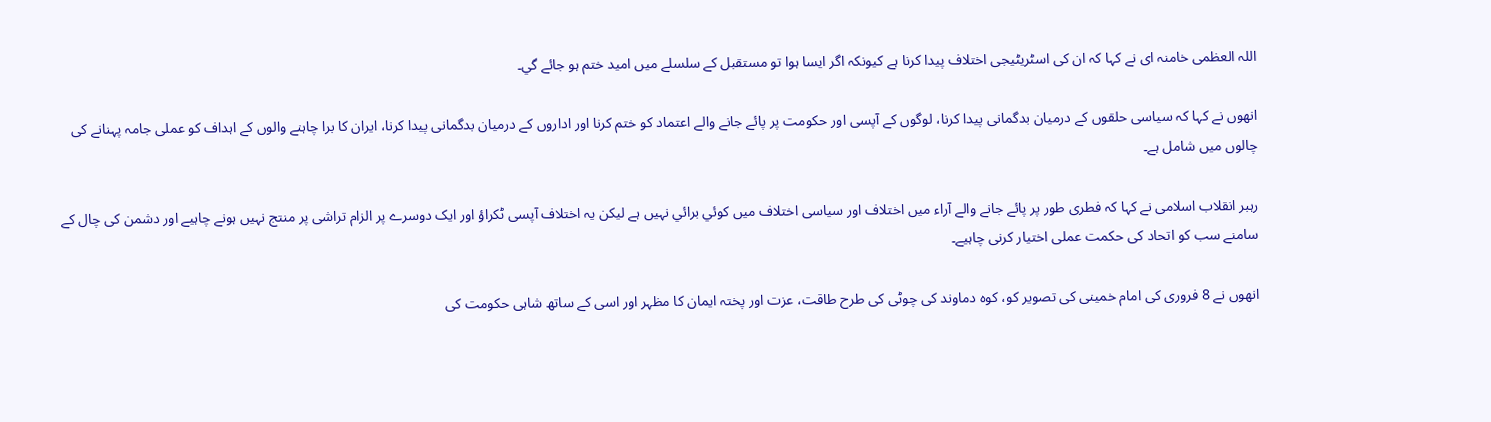اللہ العظمی خامنہ ای نے کہا کہ ان کی اسٹریٹیجی اختلاف پیدا کرنا ہے کیونکہ اگر ایسا ہوا تو مستقبل کے سلسلے میں امید ختم ہو جائے گي۔

انھوں نے کہا کہ سیاسی حلقوں کے درمیان بدگمانی پیدا کرنا، لوگوں کے آپسی اور حکومت پر پائے جانے والے اعتماد کو ختم کرنا اور اداروں کے درمیان بدگمانی پیدا کرنا، ایران کا برا چاہنے والوں کے اہداف کو عملی جامہ پہنانے کی چالوں میں شامل ہے۔

رہبر انقلاب اسلامی نے کہا کہ فطری طور پر پائے جانے والے آراء میں اختلاف اور سیاسی اختلاف میں کوئي برائي نہیں ہے لیکن یہ اختلاف آپسی ٹکراؤ اور ایک دوسرے پر الزام تراشی پر منتج نہیں ہونے چاہیے اور دشمن کی چال کے سامنے سب کو اتحاد کی حکمت عملی اختیار کرنی چاہیے۔

انھوں نے 8 فروری کی امام خمینی کی تصویر کو، کوہ دماوند کی چوٹی کی طرح طاقت، عزت اور پختہ ایمان کا مظہر اور اسی کے ساتھ شاہی حکومت کی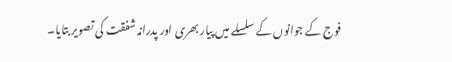فوج کے جوانوں کے سلسلے میں پیار بھری اور پدرانہ شفقت کی تصویر بتایا۔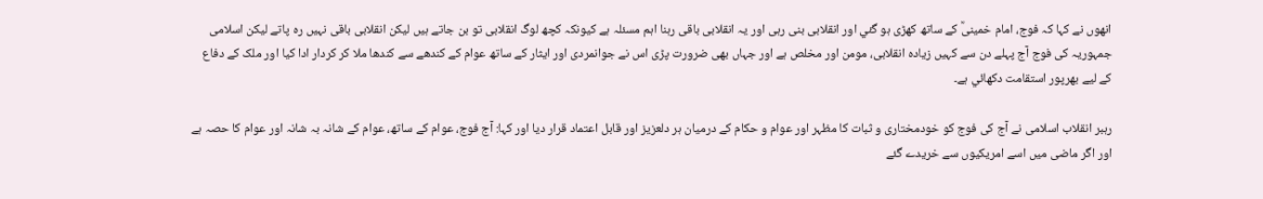انھوں نے کہا کہ فوج، امام خمینیؒ کے ساتھ کھڑی ہو گئي اور انقلابی بنی رہی اور یہ انقلابی باقی رہنا اہم مسئلہ ہے کیونکہ کچھ لوگ انقلابی تو بن جاتے ہیں لیکن انقلابی باقی نہیں رہ پاتے لیکن اسلامی جمہوریہ کی فوج آج پہلے دن سے کہیں زیادہ انقلابی، مومن اور مخلص ہے اور جہاں بھی ضرورت پڑی اس نے جوانمردی اور ایثار کے ساتھ عوام کے کندھے سے کندھا ملا کر کردار ادا کیا اور ملک کے دفاع کے لیے بھرپور استقامت دکھائي ہے۔

رہبر انقلاب اسلامی نے آج کی فوج کو خودمختاری و ثبات کا مظہر اور عوام و حکام کے درمیان ہر دلعزیز اور قابل اعتماد قرار دیا اور کہا: آج فوج، عوام کے ساتھ، عوام کے شانہ بہ شانہ اور عوام کا حصہ ہے اور اگر ماضی میں اسے امریکیوں سے خریدے گئے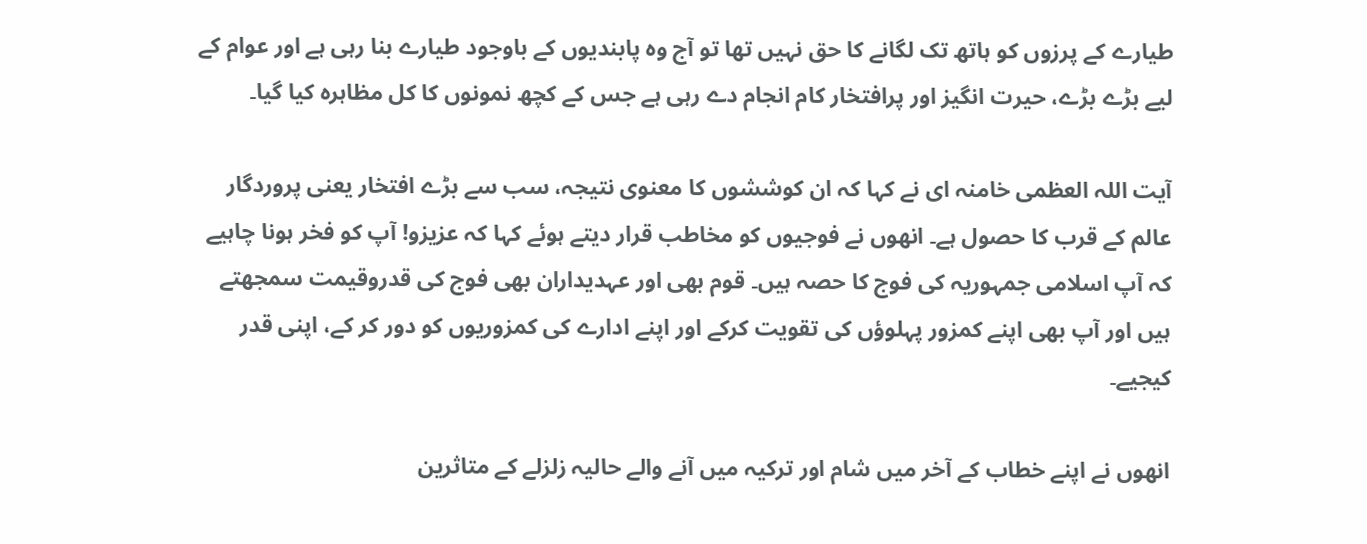طیارے کے پرزوں کو ہاتھ تک لگانے کا حق نہیں تھا تو آج وہ پابندیوں کے باوجود طیارے بنا رہی ہے اور عوام کے لیے بڑے بڑے، حیرت انگيز اور پرافتخار کام انجام دے رہی ہے جس کے کچھ نمونوں کا کل مظاہرہ کیا گيا۔

آیت اللہ العظمی خامنہ ای نے کہا کہ ان کوششوں کا معنوی نتیجہ، سب سے بڑے افتخار یعنی پروردگار عالم کے قرب کا حصول ہے۔ انھوں نے فوجیوں کو مخاطب قرار دیتے ہوئے کہا کہ عزیزو! آپ کو فخر ہونا چاہیے کہ آپ اسلامی جمہوریہ کی فوج کا حصہ ہیں۔ قوم بھی اور عہدیداران بھی فوج کی قدروقیمت سمجھتے ہیں اور آپ بھی اپنے کمزور پہلوؤں کی تقویت کرکے اور اپنے ادارے کی کمزوریوں کو دور کر کے، اپنی قدر کیجیے۔

انھوں نے اپنے خطاب کے آخر میں شام اور ترکیہ میں آنے والے حالیہ زلزلے کے متاثرین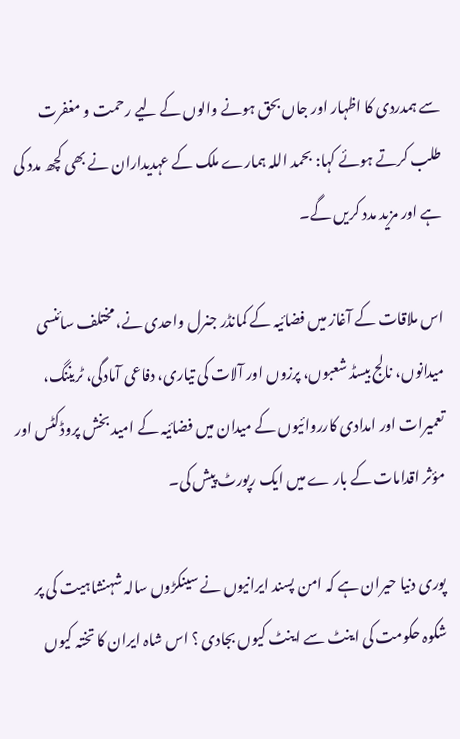سے ہمدردی کا اظہار اور جاں بحق ہونے والوں کے لیے رحمت و مغفرت طلب کرتے ہوئے کہا: بحمد اللہ ہمارے ملک کے عہدیداران نے بھی کچھ مدد کی ہے اور مزید مدد کریں گے۔

اس ملاقات کے آغاز میں فضائيہ کے کمانڈر جنرل واحدی نے، مختلف سائنسی میدانوں، نالج بیسڈ شعبوں، پرزوں اور آلات کی تیاری، دفاعی آمادگی، ٹریننگ، تعمیرات اور امدادی کارروائيوں کے میدان میں فضائیہ کے امید بخش پروڈکٹس اور مؤثر اقدامات کے بار ے میں ایک رپورٹ پیش کی۔

پوری دنیا حیران ہے کہ امن پسند ایرانیوں نے سینکڑوں سالہ شہنشاہیت کی پر شکوہ حکومت کی اینٹ سے اینٹ کیوں بجادی ؟ اس شاہ ایران کا تختہ کیوں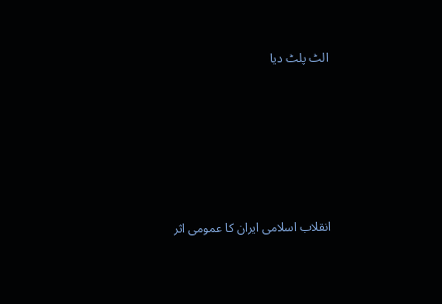الٹ پلٹ دیا







انقلاب اسلامی ایران کا عمومی اثر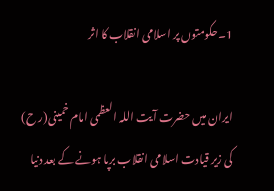1۔حکومتوں پر اسلامی انقلاب کا اثر

ایران میں حضرت آیت اللہ العظمی امام خمینی(ر ح) کی زیر قیادت اسلامی انقلاب برپا ہونے کے بعد دنیا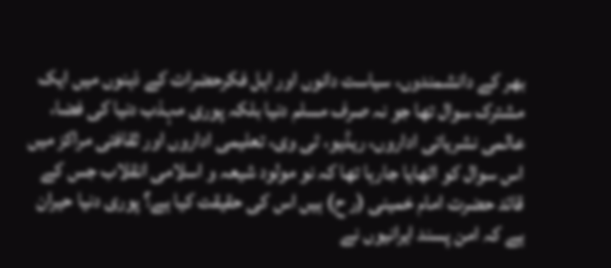بھر کے دانشمندوں، سیاست دانوں اور اہل فکرحضرات کے ذہنوں میں ایک مشترک سوال تھا جو نہ صرف مسلم دنیا بلکہ پوری مہذب دنیا کی فضا، عالمی نشریاتی اداروں، ریڈیو، ٹی وی، تعلیمی اداروں اور ثقافتی مراکز میں اس سوال کو اٹھایا جارہا تھا کہ نو مولود شیعہ و اسلامی انقلاب جس کے قائد حضرت امام خمینی (ر ح) ہیں اس کی حقیقت کیا ہے؟ پوری دنیا حیران ہے کہ امن پسند ایرانیوں نے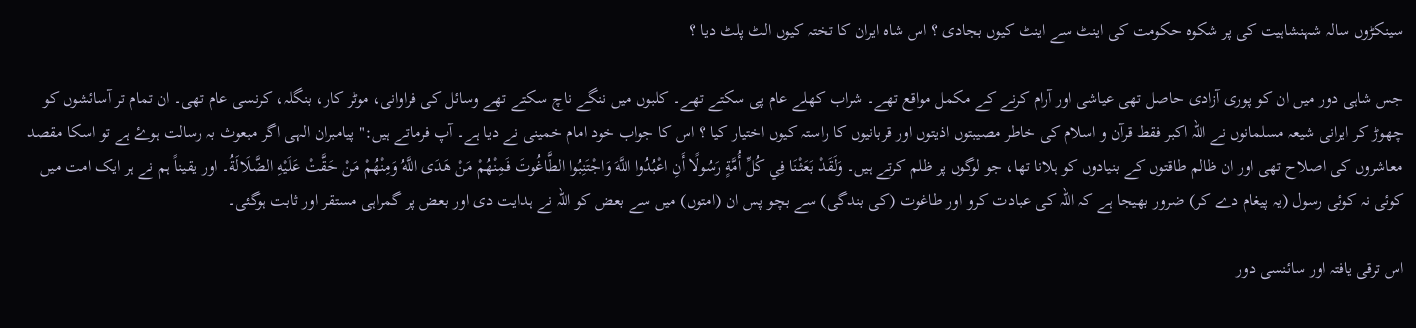سینکڑوں سالہ شہنشاہیت کی پر شکوہ حکومت کی اینٹ سے اینٹ کیوں بجادی ؟ اس شاہ ایران کا تختہ کیوں الٹ پلٹ دیا ؟

جس شاہی دور میں ان کو پوری آزادی حاصل تھی عیاشی اور آرام کرنے کے مکمل مواقع تھے۔ شراب کھلے عام پی سکتے تھے۔ کلبوں میں ننگے ناچ سکتے تھے وسائل کی فراوانی، موٹر کار، بنگلہ، کرنسی عام تھی۔ ان تمام تر آسائشوں کو چھوڑ کر ایرانی شیعہ مسلمانوں نے اللہ اکبر فقط قرآن و اسلام کی خاطر مصیبتوں اذیتوں اور قربانیوں کا راستہ کیوں اختیار کیا ؟ اس کا جواب خود امام خمینی نے دیا ہے۔ آپ فرماتے ہیں:" پیامبران الہی اگر مبعوث بہ رسالت ہوۓ ہے تو اسکا مقصد معاشروں کی اصلاح تھی اور ان ظالم طاقتوں کے بنیادوں کو ہلانا تھا، جو لوگوں پر ظلم کرتے ہیں۔ وَلَقَدْ بَعَثْنَا فِي كُلِّ أُمَّةٍ رَسُولًا أَنِ اعْبُدُوا اللَّهَ وَاجْتَنِبُوا الطَّاغُوتَ فَمِنْهُمْ مَنْ هَدَى اللَّهُ وَمِنْهُمْ مَنْ حَقَّتْ عَلَيْهِ الضَّلَالَةُ۔ اور یقیناً ہم نے ہر ایک امت میں کوئی نہ کوئی رسول (یہ پیغام دے کر) ضرور بھیجا ہے کہ اللہ کی عبادت کرو اور طاغوت (کی بندگی) سے بچو پس ان (امتوں) میں سے بعض کو اللہ نے ہدایت دی اور بعض پر گمراہی مستقر اور ثابت ہوگئی۔

اس ترقی یافتہ اور سائنسی دور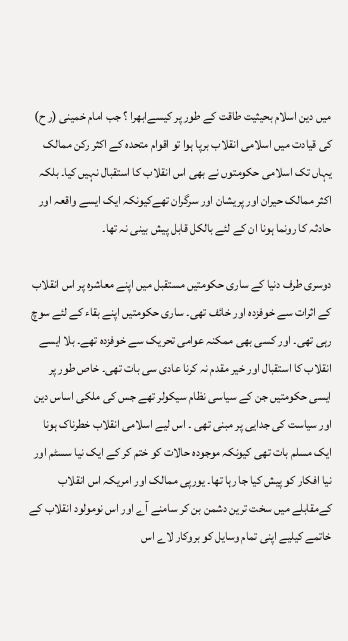میں دین اسلام بحیثیت طاقت کے طور پر کیسےابھرا ؟ جب امام خمینی (ر ح) کی قیادت میں اسلامی انقلاب برپا ہوا تو اقوام متحدہ کے اکثر رکن ممالک یہاں تک اسلامی حکومتوں نے بھی اس انقلاب کا استقبال نہیں کیا۔ بلکہ اکثر ممالک حیران اور پریشان اور سرگران تھےکیونکہ ایک ایسے واقعہ اور حادثہ کا رونما ہونا ان کے لئے بالکل قابل پیش بینی نہ تھا۔

دوسری طرف دنیا کے ساری حکومتیں مستقبل میں اپنے معاشرہ پر اس انقلاب کے اثرات سے خوفزدہ اور خائف تھی۔ ساری حکومتیں اپنے بقاء کے لئے سوچ رہی تھی۔ اور کسی بھی ممکنہ عوامی تحریک سے خوفزدہ تھے۔ بلا ایسے انقلاب کا استقبال اور خیر مقدم نہ کرنا عادی سی بات تھی۔ خاص طور پر ایسی حکومتیں جن کے سیاسی نظام سیکولر تھے جس کی ملکی اساس دین اور سیاست کی جدایی پر مبنی تھی ۔ اس لیے اسلامی انقلاب خطرناک ہونا ایک مسلم بات تھی کیونکہ موجودہ حالات کو ختم کر کے ایک نیا سسٹم اور نیا افکار کو پیش کیا جا رہا تھا۔ یورپی ممالک اور امریکہ اس انقلاب کےمقابلے میں سخت ترین دشمن بن کر سامنے آے اور اس نومولود انقلاب کے خاتمے کیلیے اپنی تمام وسایل کو بروکار لاے اس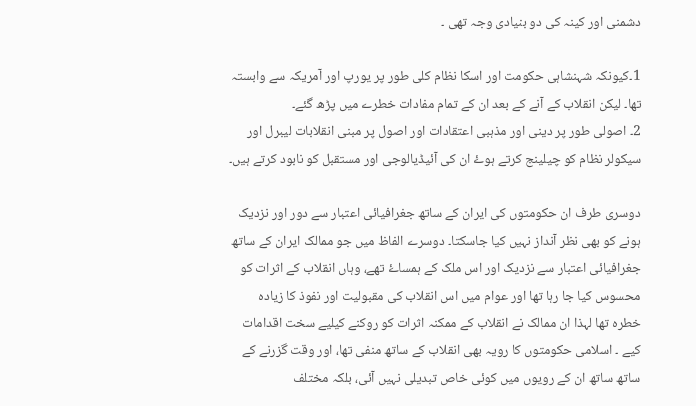دشمنی اور کینہ کی دو بنیادی وجہ تھی ۔

1۔کیونکہ شہنشاہی حکومت اور اسکا نظام کلی طور پر یورپ اور آمریکہ سے وابستہ تھا۔ لیکن انقلاب کے آنے کے بعد ان کے تمام مفادات خطرے میں پڑھ گئے۔
2۔ اصولی طور پر دینی اور مذہبی اعتقادات اور اصول پر مبنی انقلابات لیبرل اور سیکولر نظام کو چیلینج کرتے ہوۓ ان کی آئیڈیالوجی اور مستقبل کو نابود کرتے ہیں۔

دوسری طرف ان حکومتوں کی ایران کے ساتھ جغرافیائی اعتبار سے دور اور نزدیک ہونے کو بھی نظر آنداز نہیں کیا جاسکتا۔ دوسرے الفاظ میں جو ممالک ایران کے ساتھ جغرافیائی اعتبار سے نزدیک اور اس ملک کے ہمساۓ تھے، وہاں انقلاب کے اثرات کو محسوس کیا جا رہا تھا اور عوام میں اس انقلاب کی مقبولیت اور نفوذ کا زیادہ خطرہ تھا لہذا ان ممالک نے انقلاب کے ممکنہ اثرات کو روکنے کیلیے سخت اقدامات کیے ۔ اسلامی حکومتوں کا رویہ بھی انقلاب کے ساتھ منفی تھا، اور وقت گزرنے کے ساتھ ساتھ ان کے رویوں میں کوئی خاص تبدیلی نہیں آئی، بلکہ مختلف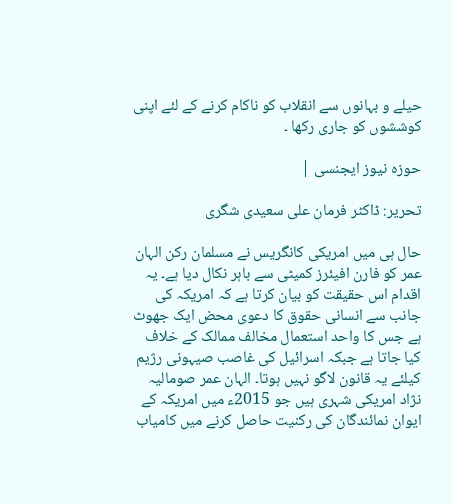حیلے و بہانوں سے انقلاب کو ناکام کرنے کے لئے اپنی کوششوں کو جاری رکھا ۔

حوزہ نیوز ایجنسی |

تحریر: ڈاکٹر فرمان علی سعیدی شگری

حال ہی میں امریکی کانگریس نے مسلمان رکن الہان عمر کو فارن افیئرز کمیٹی سے باہر نکال دیا ہے۔ یہ اقدام اس حقیقت کو بیان کرتا ہے کہ امریکہ کی جانب سے انسانی حقوق کا دعوی محض ایک جھوٹ ہے جس کا واحد استعمال مخالف ممالک کے خلاف کیا جاتا ہے جبکہ اسرائیل کی غاصب صیہونی رژیم کیلئے یہ قانون لاگو نہیں ہوتا۔ الہان عمر صومالیہ نژاد امریکی شہری ہیں جو 2015ء میں امریکہ کے ایوان نمائندگان کی رکنیت حاصل کرنے میں کامیاب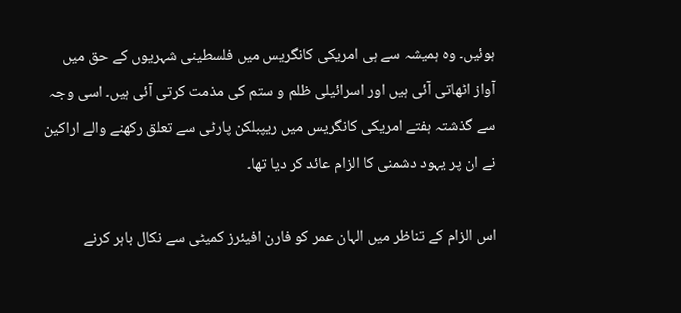ہوئیں۔ وہ ہمیشہ سے ہی امریکی کانگریس میں فلسطینی شہریوں کے حق میں آواز اٹھاتی آئی ہیں اور اسرائیلی ظلم و ستم کی مذمت کرتی آئی ہیں۔ اسی وجہ سے گذشتہ ہفتے امریکی کانگریس میں ریپبلکن پارٹی سے تعلق رکھنے والے اراکین نے ان پر یہود دشمنی کا الزام عائد کر دیا تھا۔

اس الزام کے تناظر میں الہان عمر کو فارن افیئرز کمیٹی سے نکال باہر کرنے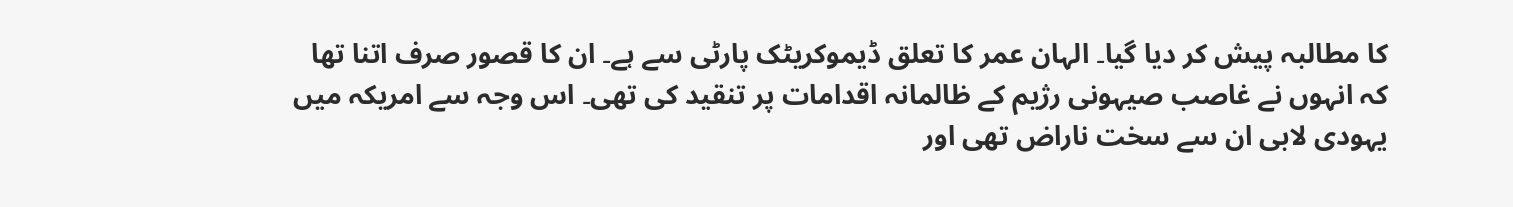کا مطالبہ پیش کر دیا گیا۔ الہان عمر کا تعلق ڈیموکریٹک پارٹی سے ہے۔ ان کا قصور صرف اتنا تھا کہ انہوں نے غاصب صیہونی رژیم کے ظالمانہ اقدامات پر تنقید کی تھی۔ اس وجہ سے امریکہ میں یہودی لابی ان سے سخت ناراض تھی اور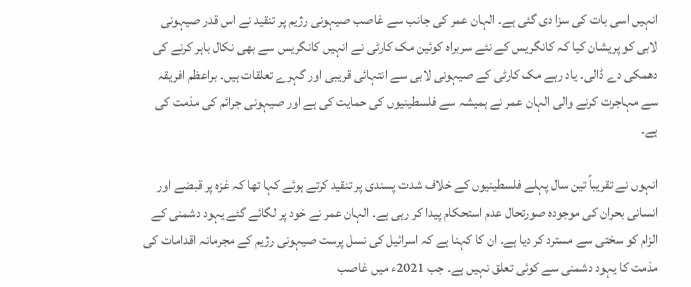انہیں اسی بات کی سزا دی گئی ہے۔ الہان عمر کی جانب سے غاصب صیہونی رژیم پر تنقید نے اس قدر صیہونی لابی کو پریشان کیا کہ کانگریس کے نئے سربراہ کوئین مک کارٹی نے انہیں کانگریس سے بھی نکال باہر کرنے کی دھمکی دے ڈالی۔ یاد رہے مک کارٹی کے صیہونی لابی سے انتہائی قریبی اور گہرے تعلقات ہیں۔ براعظم افریقہ سے مہاجرت کرنے والی الہان عمر نے ہمیشہ سے فلسطینیوں کی حمایت کی ہے اور صیہونی جرائم کی مذمت کی ہے۔

انہوں نے تقریباً تین سال پہلے فلسطینیوں کے خلاف شدت پسندی پر تنقید کرتے ہوئے کہا تھا کہ غزہ پر قبضے اور انسانی بحران کی موجودہ صورتحال عدم استحکام پیدا کر رہی ہے۔ الہان عمر نے خود پر لگائے گئے یہود دشمنی کے الزام کو سختی سے مسترد کر دیا ہے۔ ان کا کہنا ہے کہ اسرائیل کی نسل پرست صیہونی رژیم کے مجرمانہ اقدامات کی مذمت کا یہود دشمنی سے کوئی تعلق نہیں ہے۔ جب 2021ء میں غاصب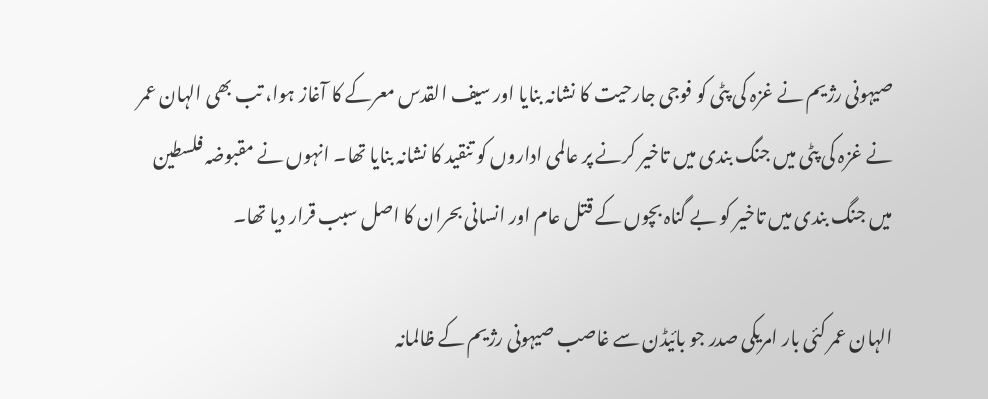صیہونی رژیم نے غزہ کی پٹی کو فوجی جارحیت کا نشانہ بنایا اور سیف القدس معرکے کا آغاز ہوا، تب بھی الہان عمر نے غزہ کی پٹی میں جنگ بندی میں تاخیر کرنے پر عالمی اداروں کو تنقید کا نشانہ بنایا تھا۔ انہوں نے مقبوضہ فلسطین میں جنگ بندی میں تاخیر کو بے گناہ بچوں کے قتل عام اور انسانی بحران کا اصل سبب قرار دیا تھا۔

الہان عمر کئی بار امریکی صدر جو بائیڈن سے غاصب صیہونی رژیم کے ظالمانہ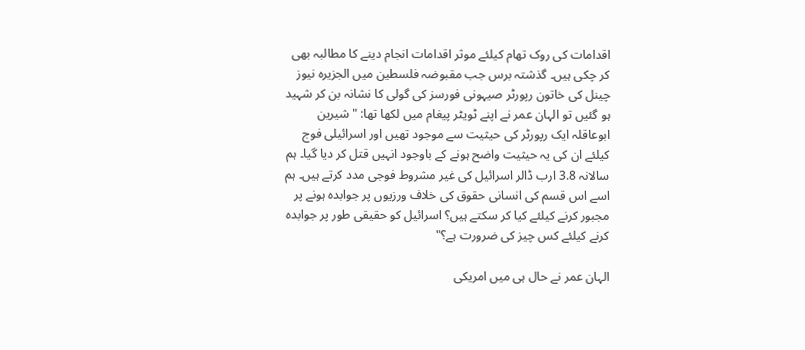اقدامات کی روک تھام کیلئے موثر اقدامات انجام دینے کا مطالبہ بھی کر چکی ہیں۔ گذشتہ برس جب مقبوضہ فلسطین میں الجزیرہ نیوز چینل کی خاتون رپورٹر صیہونی فورسز کی گولی کا نشانہ بن کر شہید ہو گئیں تو الہان عمر نے اپنے ٹویٹر پیغام میں لکھا تھا: "شیرین ابوعاقلہ ایک رپورٹر کی حیثیت سے موجود تھیں اور اسرائیلی فوج کیلئے ان کی یہ حیثیت واضح ہونے کے باوجود انہیں قتل کر دیا گیا۔ ہم سالانہ 3.8 ارب ڈالر اسرائیل کی غیر مشروط فوجی مدد کرتے ہیں۔ ہم اسے اس قسم کی انسانی حقوق کی خلاف ورزیوں پر جوابدہ ہونے پر مجبور کرنے کیلئے کیا کر سکتے ہیں؟ اسرائیل کو حقیقی طور پر جوابدہ کرنے کیلئے کس چیز کی ضرورت ہے؟"

الہان عمر نے حال ہی میں امریکی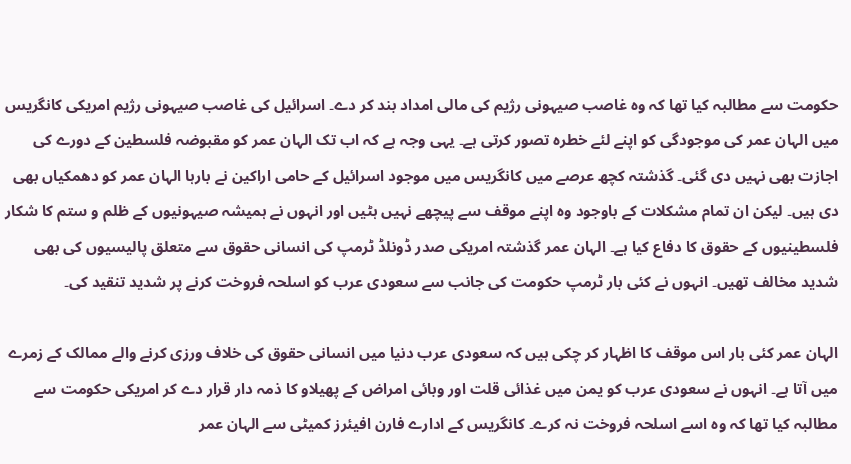حکومت سے مطالبہ کیا تھا کہ وہ غاصب صیہونی رژیم کی مالی امداد بند کر دے۔ اسرائیل کی غاصب صیہونی رژیم امریکی کانگریس میں الہان عمر کی موجودگی کو اپنے لئے خطرہ تصور کرتی ہے۔ یہی وجہ ہے کہ اب تک الہان عمر کو مقبوضہ فلسطین کے دورے کی اجازت بھی نہیں دی گئی۔ گذشتہ کچھ عرصے میں کانگریس میں موجود اسرائیل کے حامی اراکین نے بارہا الہان عمر کو دھمکیاں بھی دی ہیں۔ لیکن ان تمام مشکلات کے باوجود وہ اپنے موقف سے پیچھے نہیں ہٹیں اور انہوں نے ہمیشہ صیہونیوں کے ظلم و ستم کا شکار فلسطینیوں کے حقوق کا دفاع کیا ہے۔ الہان عمر گذشتہ امریکی صدر ڈونلڈ ٹرمپ کی انسانی حقوق سے متعلق پالیسیوں کی بھی شدید مخالف تھیں۔ انہوں نے کئی بار ٹرمپ حکومت کی جانب سے سعودی عرب کو اسلحہ فروخت کرنے پر شدید تنقید کی۔

الہان عمر کئی بار اس موقف کا اظہار کر چکی ہیں کہ سعودی عرب دنیا میں انسانی حقوق کی خلاف ورزی کرنے والے ممالک کے زمرے میں آتا ہے۔ انہوں نے سعودی عرب کو یمن میں غذائی قلت اور وبائی امراض کے پھیلاو کا ذمہ دار قرار دے کر امریکی حکومت سے مطالبہ کیا تھا کہ وہ اسے اسلحہ فروخت نہ کرے۔ کانگریس کے ادارے فارن افیئرز کمیٹی سے الہان عمر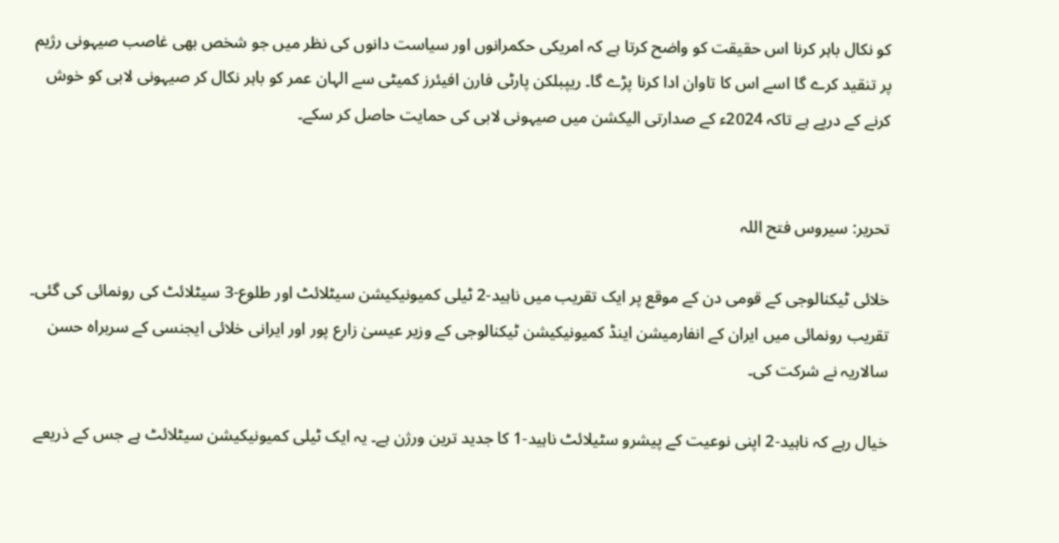کو نکال باہر کرنا اس حقیقت کو واضح کرتا ہے کہ امریکی حکمرانوں اور سیاست دانوں کی نظر میں جو شخص بھی غاصب صیہونی رژیم پر تنقید کرے گا اسے اس کا تاوان ادا کرنا پڑے گا۔ ریپبلکن پارٹی فارن افیئرز کمیٹی سے الہان عمر کو باہر نکال کر صیہونی لابی کو خوش کرنے کے درپے ہے تاکہ 2024ء کے صدارتی الیکشن میں صیہونی لابی کی حمایت حاصل کر سکے۔


تحریر: سیروس فتح اللہ

خلائی ٹیکنالوجی کے قومی دن کے موقع پر ایک تقریب میں ناہید-2 ٹیلی کمیونیکیشن سیٹلائٹ اور طلوع-3 سیٹلائٹ کی رونمائی کی گئی۔ تقریب رونمائی میں ایران کے انفارمیشن اینڈ کمیونیکیشن ٹیکنالوجی کے وزیر عیسیٰ زارع پور اور ایرانی خلائی ایجنسی کے سربراہ حسن سالاریہ نے شرکت کی۔

خیال رہے کہ ناہید-2 اپنی نوعیت کے پیشرو سٹیلائٹ ناہید-1 کا جدید ترین ورژن ہے۔ یہ ایک ٹیلی کمیونیکیشن سیٹلائٹ ہے جس کے ذریعے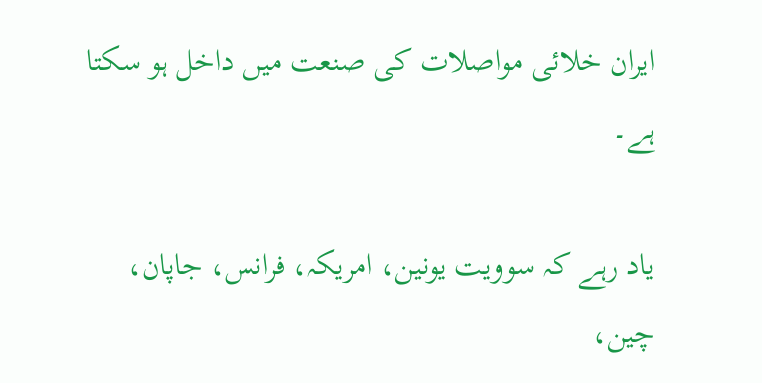ایران خلائی مواصلات کی صنعت میں داخل ہو سکتا ہے۔

یاد رہے کہ سوویت یونین، امریکہ، فرانس، جاپان، چین،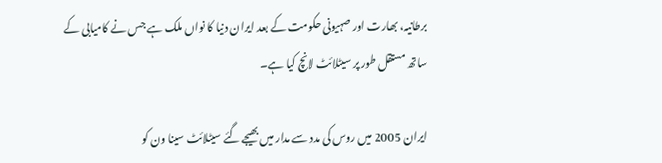برطانیہ، بھارت اور صہیونی حکومت کے بعد ایران دنیا کا نواں ملک ہے جس نے کامیابی کے ساتھ مستقل طور پر سیٹلائٹ لانچ کیا ہے۔

ایران 2005 میں روس کی مدد سے مدار میں بھیجے گئے سیٹلائٹ سینا ون کو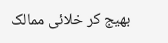بھیج کر خلائی ممالک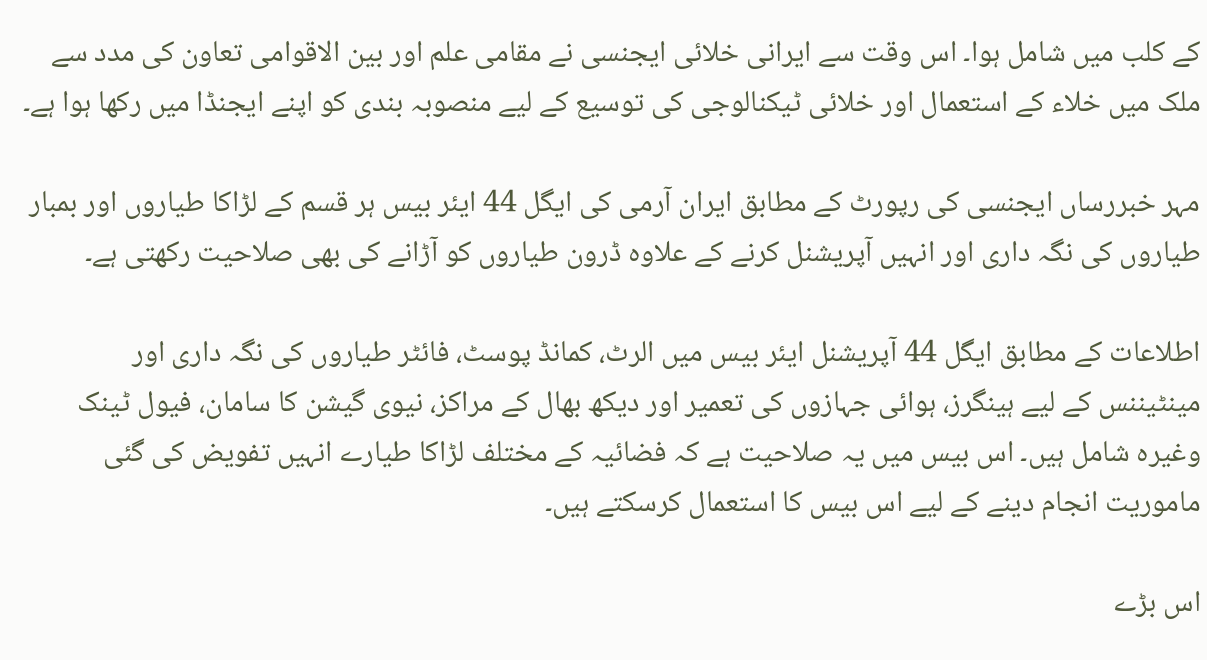کے کلب میں شامل ہوا۔ اس وقت سے ایرانی خلائی ایجنسی نے مقامی علم اور بین الاقوامی تعاون کی مدد سے ملک میں خلاء کے استعمال اور خلائی ٹیکنالوجی کی توسیع کے لیے منصوبہ بندی کو اپنے ایجنڈا میں رکھا ہوا ہے۔

مہر خبررساں ایجنسی کی رپورٹ کے مطابق ایران آرمی کی ایگل 44 ایئر بیس ہر قسم کے لڑاکا طیاروں اور بمبار طیاروں کی نگہ داری اور انہیں آپریشنل کرنے کے علاوہ ڈرون طیاروں کو آڑانے کی بھی صلاحیت رکھتی ہے۔

اطلاعات کے مطابق ایگل 44 آپریشنل ایئر بیس میں الرٹ، کمانڈ پوسٹ، فائٹر طیاروں کی نگہ داری اور مینٹیننس کے لیے ہینگرز، ہوائی جہازوں کی تعمیر اور دیکھ بھال کے مراکز، نیوی گیشن کا سامان، فیول ٹینک وغیرہ شامل ہیں۔ اس بیس میں یہ صلاحیت ہے کہ فضائیہ کے مختلف لڑاکا طیارے انہیں تفویض کی گئی ماموریت انجام دینے کے لیے اس بیس کا استعمال کرسکتے ہیں۔

اس بڑے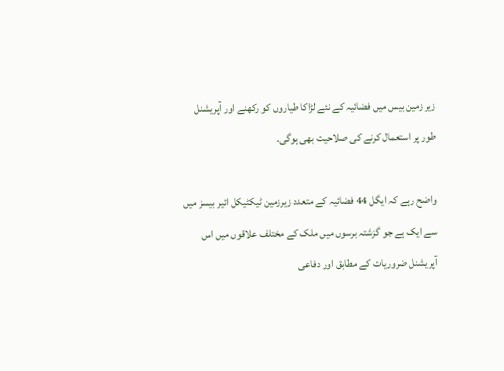زیر زمین بیس میں فضائیہ کے نئے لڑاکا طیاروں کو رکھنے اور آپریشنل طور پر استعمال کرنے کی صلاحیت بھی ہوگی۔

واضح رہے کہ ایگل 44 فضائیہ کے متعدد زیرزمین ٹیکٹیکل ائیر بیسز میں سے ایک ہے جو گزشتہ برسوں میں ملک کے مختلف علاقوں میں اس آپریشنل ضروریات کے مطابق اور دفاعی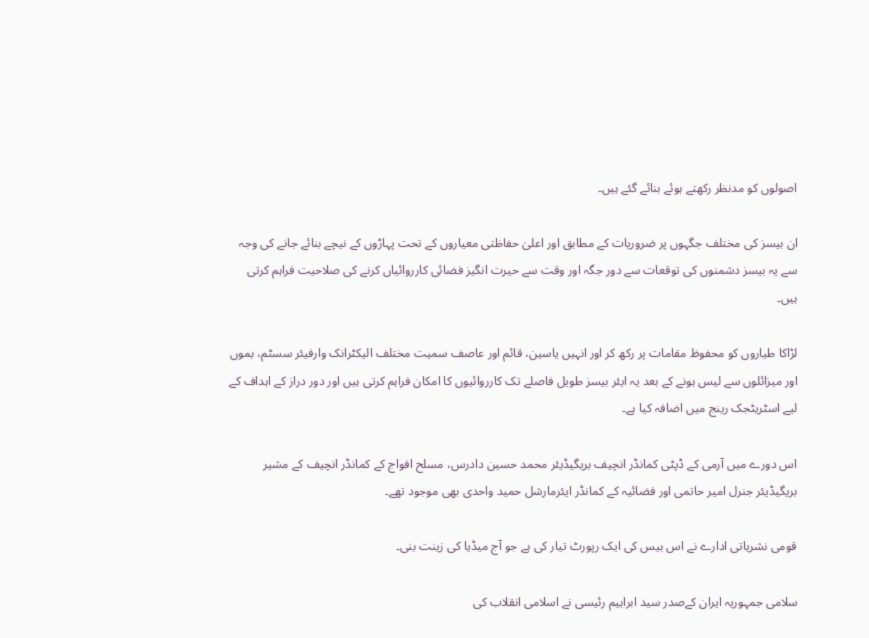اصولوں کو مدنظر رکھتے ہوئے بنائے گئے ہیں۔

ان بیسز کی مختلف جگہوں پر ضروریات کے مطابق اور اعلیٰ حفاظتی معیاروں کے تحت پہاڑوں کے نیچے بنائے جانے کی وجہ سے یہ بیسز دشمنوں کی توقعات سے دور جگہ اور وقت سے حیرت انگیز فضائی کارروائیاں کرنے کی صلاحیت فراہم کرتی ہیں۔

لڑاکا طیاروں کو محفوظ مقامات پر رکھ کر اور انہیں یاسین، قائم اور عاصف سمیت مختلف الیکٹرانک وارفیئر سسٹم، بموں اور میزائلوں سے لیس ہونے کے بعد یہ ایئر بیسز طویل فاصلے تک کارروائیوں کا امکان فراہم کرتی ہیں اور دور دراز کے اہداف کے لیے اسٹریٹجک رینج میں اضافہ کیا ہے۔

اس دورے میں آرمی کے ڈپٹی کمانڈر انچیف بریگیڈیئر محمد حسین دادرس، مسلح افواج کے کمانڈر انچیف کے مشیر بریگیڈیئر جنرل امیر حاتمی اور فضائیہ کے کمانڈر ایئرمارشل حمید واحدی بھی موجود تھے۔

قومی نشریاتی ادارے نے اس بیس کی ایک رپورٹ تیار کی ہے جو آج میڈیا کی زینت بنی۔

سلامی جمہوریہ ایران کےصدر سید ابراہیم رئیسی نے اسلامی انقلاب کی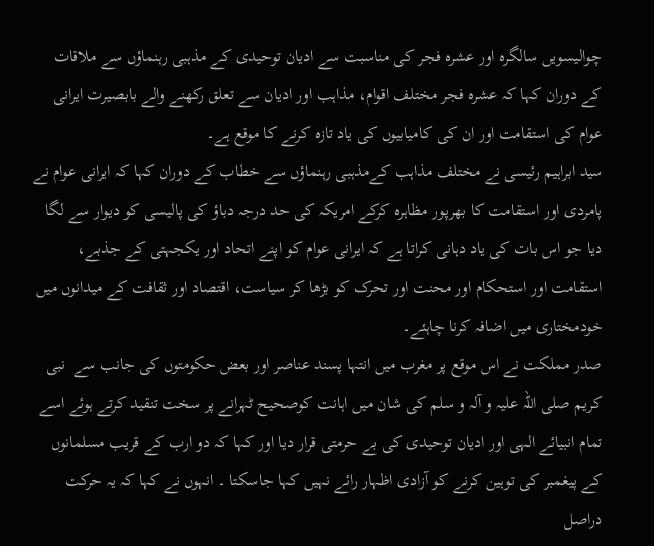چوالیسویں سالگرہ اور عشرہ فجر کی مناسبت سے ادیان توحیدی کے مذہبی رہنماؤں سے ملاقات کے دوران کہا کہ عشرہ فجر مختلف اقوام، مذاہب اور ادیان سے تعلق رکھنے والے بابصیرت ایرانی عوام کی استقامت اور ان کی کامیابیوں کی یاد تازہ کرنے کا موقع ہے۔
سید ابراہیم رئیسی نے مختلف مذاہب کےمذہبی رہنماؤں سے خطاب کے دوران کہا کہ ایرانی عوام نے پامردی اور استقامت کا بھرپور مظاہرہ کرکے امریکہ کی حد درجہ دباؤ کی پالیسی کو دیوار سے لگا دیا جو اس بات کی یاد دہانی کراتا ہے کہ ایرانی عوام کو اپنے اتحاد اور یکجہتی کے جذبے، استقامت اور استحکام اور محنت اور تحرک کو بڑھا کر سیاست، اقتصاد اور ثقافت کے میدانوں میں خودمختاری میں اضافہ کرنا چاہئے۔
صدر مملکت نے اس موقع پر مغرب میں انتہا پسند عناصر اور بعض حکومتوں کی جانب سے  نبی کریم صلی اللہ علیہ و آلہ و سلم کی شان میں اہانت کوصحیح ٹہرانے پر سخت تنقید کرتے ہوئے اسے تمام انبیائے الہی اور ادیان توحیدی کی بے حرمتی قرار دیا اور کہا کہ دو ارب کے قریب مسلمانوں کے پیغمبر کی توہین کرنے کو آزادی اظہار رائے نہیں کہا جاسکتا ۔ انہوں نے کہا کہ یہ حرکت دراصل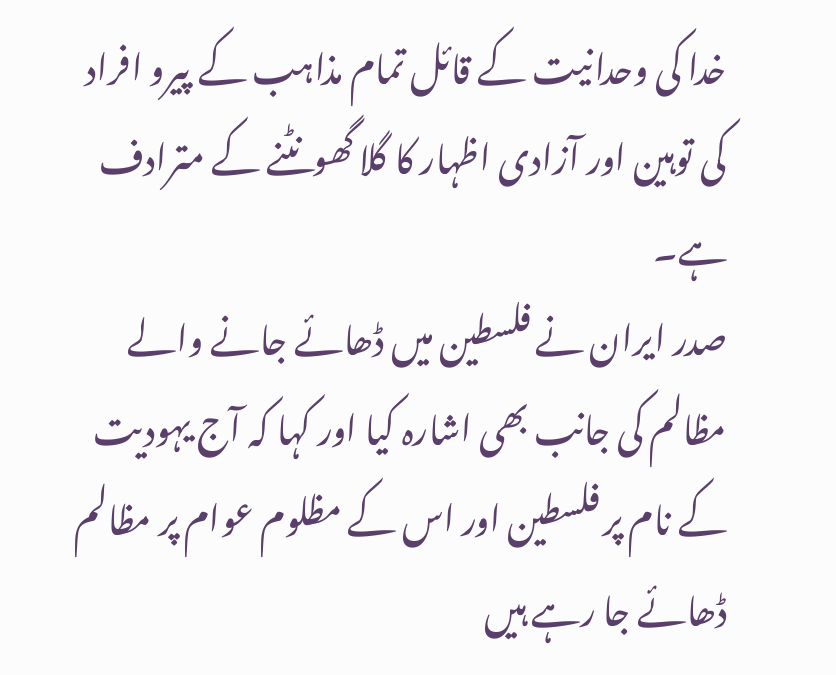خدا کی وحدانیت کے قائل تمام مذاہب کے پیرو افراد کی توہین اور آزادی اظہار کا گلا گھونٹنے کے مترادف ہے۔
صدر ایران نے فلسطین میں ڈھائے جانے والے مظالم کی جانب بھی اشارہ کیا اور کہا کہ آج یہودیت کے نام پر فلسطین اور اس کے مظلوم عوام پر مظالم ڈھائے جا رہے ہیں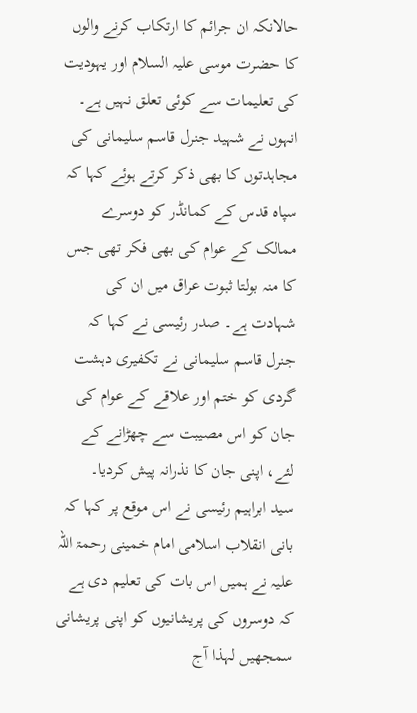حالانکہ ان جرائم کا ارتکاب کرنے والوں کا حضرت موسی علیہ السلام اور یہودیت کی تعلیمات سے کوئی تعلق نہیں ہے۔
انہوں نے شہید جنرل قاسم سلیمانی کی مجاہدتوں کا بھی ذکر کرتے ہوئے کہا کہ سپاہ قدس کے کمانڈر کو دوسرے ممالک کے عوام کی بھی فکر تھی جس کا منہ بولتا ثبوت عراق میں ان کی شہادت ہے۔ صدر رئیسی نے کہا کہ جنرل قاسم سلیمانی نے تکفیری دہشت گردی کو ختم اور علاقے کے عوام کی جان کو اس مصیبت سے چھڑانے کے لئے، اپنی جان کا نذرانہ پیش کردیا۔
سید ابراہیم رئیسی نے اس موقع پر کہا کہ بانی انقلاب اسلامی امام خمینی رحمۃ اللہ علیہ نے ہمیں اس بات کی تعلیم دی ہے کہ دوسروں کی پریشانیوں کو اپنی پریشانی سمجھیں لہذا آج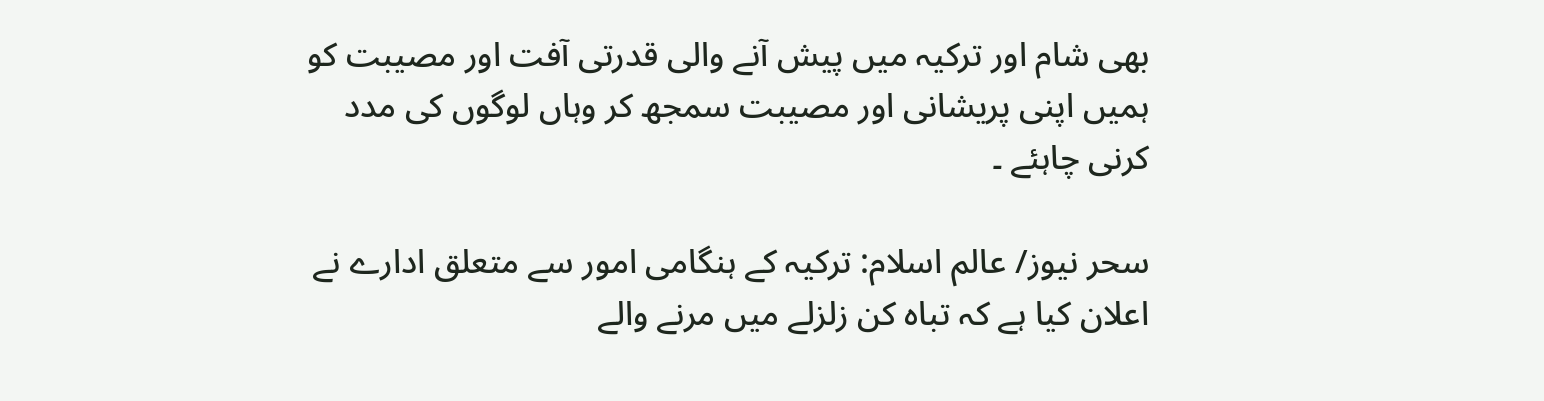بھی شام اور ترکیہ میں پیش آنے والی قدرتی آفت اور مصیبت کو ہمیں اپنی پریشانی اور مصیبت سمجھ کر وہاں لوگوں کی مدد کرنی چاہئے ۔

سحر نیوز/ عالم اسلام: ترکیہ کے ہنگامی امور سے متعلق ادارے نے اعلان کیا ہے کہ تباہ کن زلزلے میں مرنے والے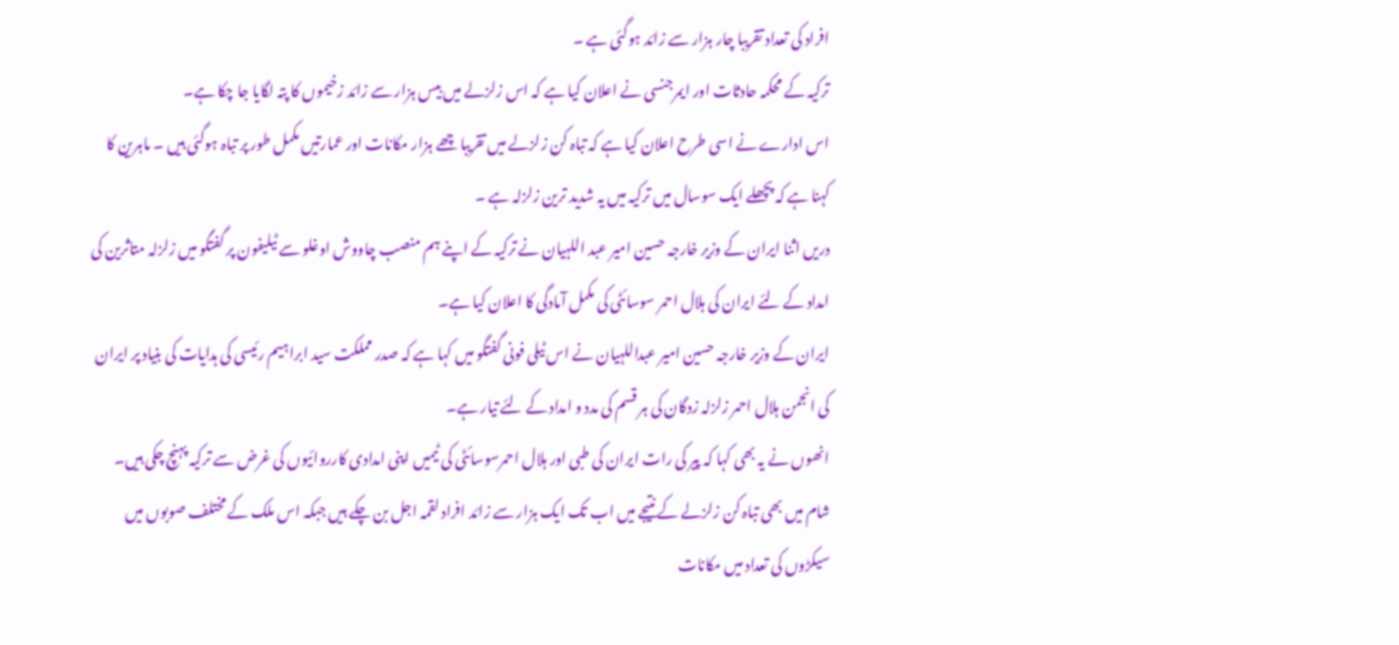افراد کی تعداد تقریبا چار ہزار سے زائد ہوگئی ہے ۔
ترکیہ کے محکمہ حادثات اور ایمرجنسی نے اعلان کیا ہے کہ اس زلزلے میں بیس ہزار سے زائد زخیموں کا پتہ لگایا جا چکا ہے۔
اس ادارے نے اسی طرح اعلان کیا ہے کہ تباہ کن زلزلے میں تقریبا چھے ہزار مکانات اور عمارتیں مکمل طور پر تباہ ہوگئی ہیں ۔ ماہرین کا کہنا ہے کہ پچھلے ایک سوسال میں ترکیہ میں یہ شدید ترین زلزلہ ہے ۔
دریں اثنا ایران کے وزیر خارجہ حسین امیر عبد اللہیان نے ترکیہ کے اپنے ہم منصب چاووش اوغلو سے ٹیلیفون پر گفتگو میں زلزلہ متاثرین کی امداد کے لئے ایران کی ہلال احمر سوسائٹی کی مکمل آمادگی کا اعلان کیا ہے۔
ایران کے وزیر خارجہ حسین امیر عبداللہیان نے اس ٹیلی فونی گفتگو میں کہا ہے کہ صدر مملکت سید ابراہیم رئیسی کی ہدایات کی بنیاد پر ایران کی انجمن ہلال احمر زلزلہ زدگان کی ہر قسم کی مدد و امداد کے لئے تیار ہے۔
انھوں نے یہ بھی کہا کہ پیر کی رات ایران کی طبی اور ہلال احمرسوسائٹی کی ٹیمیں اپنی امدادی کارروائیوں کی غرض سے ترکیہ پہنچ چکی ہیں۔
شام میں بھی تباہ کن زلزلے کے نتیجے میں اب تک ایک ہزار سے زائد افراد لقمہ اجل بن چکے ہیں جبکہ اس ملک کے مختلف صوبوں میں سیکڑوں کی تعداد میں مکانات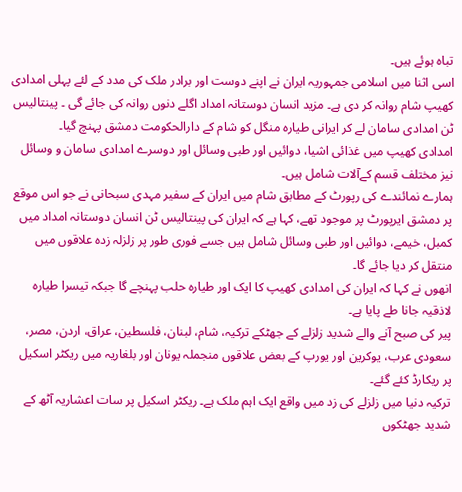تباہ ہوئے ہیں۔
اسی اثنا میں اسلامی جمہوریہ ایران نے اپنے دوست اور برادر ملک کی مدد کے لئے پہلی امدادی کھیپ شام روانہ کر دی ہے۔ مزید انسان دوستانہ امداد اگلے دنوں روانہ کی جائے گی ۔ پینتالیس ٹن امدادی سامان لے کر ایرانی طیارہ منگل کو شام کے دارالحکومت دمشق پہنچ گیا۔
امدادی کھیپ میں غذائی اشیا، دوائیں اور طبی وسائل اور دوسرے امدادی سامان و وسائل نیز مختلف قسم کےآلات شامل ہیں۔
ہمارے نمائندے کی رپورٹ کے مطابق شام میں ایران کے سفیر مہدی سبحانی نے جو اس موقع پر دمشق ایرپورٹ پر موجود تھے، کہا ہے کہ ایران کی پینتالیس ٹن انسان دوستانہ امداد میں کمبل، خیمے، دوائیں اور طبی وسائل شامل ہیں جسے فوری طور پر زلزلہ زدہ علاقوں میں منتقل کر دیا جائے گا۔
انھوں نے کہا کہ ایران کی امدادی کھیپ کا ایک اور طیارہ حلب پہنچے گا جبکہ تیسرا طیارہ لاذقیہ جانا طے پایا ہے۔
پیر کی صبح آنے والے شدید زلزلے کے جھٹکے ترکیہ، شام، لبنان، فلسطین، عراق، اردن، مصر، سعودی عرب، یوکرین اور یورپ کے بعض علاقوں منجملہ یونان اور بلغاریہ میں ریکٹر اسکیل پر ریکارڈ کئے گئے۔
ترکیہ دنیا میں زلزلے کی زد میں واقع ایک اہم ملک ہے۔ ریکٹر اسکیل پر سات اعشاریہ آٹھ کے شدید جھٹکوں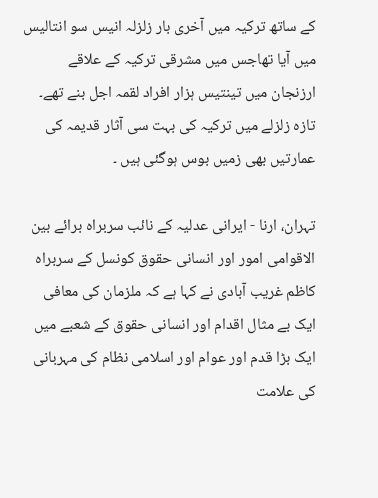کے ساتھ ترکیہ میں آخری بار زلزلہ انیس سو انتالیس میں آیا تھاجس میں مشرقی ترکیہ کے علاقے ارزنجان میں تینتیس ہزار افراد لقمہ اجل بنے تھے۔ تازہ زلزلے میں ترکیہ کی بہت سی آثار قدیمہ کی عمارتیں بھی زمیں بوس ہوگئی ہیں ۔

تہران، ارنا - ایرانی عدلیہ کے نائب سربراہ برائے بین الاقوامی امور اور انسانی حقوق کونسل کے سربراہ کاظم غریب آبادی نے کہا ہے کہ ملزمان کی معافی ایک بے مثال اقدام اور انسانی حقوق کے شعبے میں ایک بڑا قدم اور عوام اور اسلامی نظام کی مہربانی کی علامت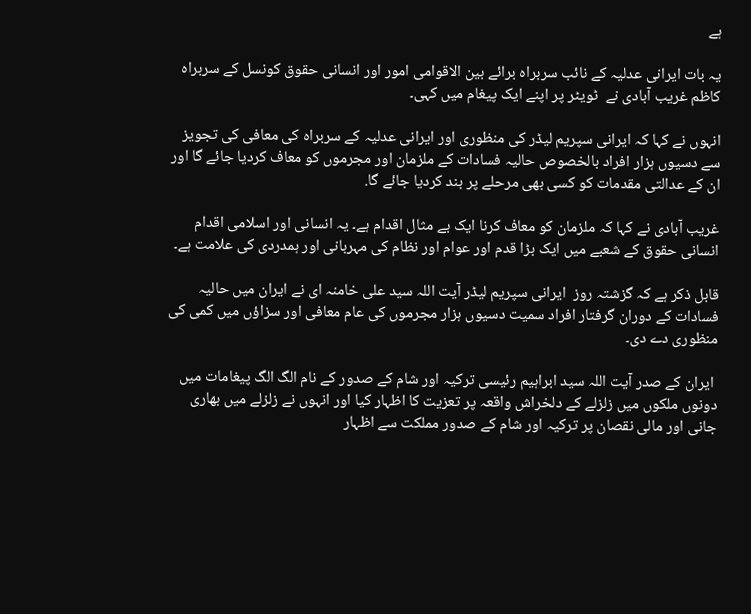ہے

یہ بات ایرانی عدلیہ کے نائب سربراہ برائے بین الاقوامی امور اور انسانی حقوق کونسل کے سربراہ کاظم غریب آبادی نے  ٹویٹر پر اپنے ایک پیغام میں کہی۔

انہوں نے کہا کہ ایرانی سپریم لیڈر کی منظوری اور ایرانی عدلیہ کے سربراہ کی معافی کی تجویز سے دسیوں ہزار افراد بالخصوص حالیہ فسادات کے ملزمان اور مجرموں کو معاف کردیا جائے گا اور ان کے عدالتی مقدمات کو کسی بھی مرحلے پر بند کردیا جائے گا.

غریب آبادی نے کہا کہ ملزمان کو معاف کرنا ایک بے مثال اقدام ہے۔ یہ انسانی اور اسلامی اقدام انسانی حقوق کے شعبے میں ایک بڑا قدم اور عوام اور نظام کی مہربانی اور ہمدردی کی علامت ہے۔

قابل ذکر ہے کہ گزشتہ روز  ایرانی سپریم لیڈر آیت اللہ سید علی خامنہ ای نے ایران میں حالیہ فسادات کے دوران گرفتار افراد سمیت دسیوں ہزار مجرموں کی عام معافی اور سزاؤں میں کمی کی منظوری دے دی۔

 ایران کے صدر آیت اللہ سید ابراہیم رئیسی ترکیہ اور شام کے صدور کے نام الگ الگ پیغامات میں دونوں ملکوں میں زلزلے کے دلخراش واقعہ پر تعزیت کا اظہار کیا اور انہوں نے زلزلے میں بھاری جانی اور مالی نقصان پر ترکیہ اور شام کے صدور مملکت سے اظہار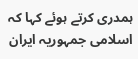ہمدری کرتے ہوئے کہا کہ اسلامی جمہوریہ ایران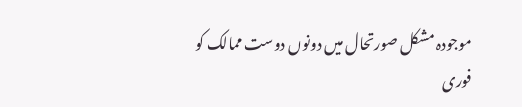موجودہ مشکل صورتحال میں دونوں دوست ممالک کو فوری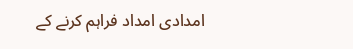امدادی امداد فراہم کرنے کے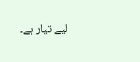لیے تیار ہے۔